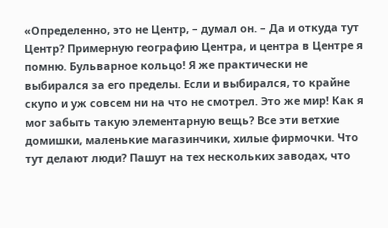«Определенно, это не Центр, – думал он. – Да и откуда тут Центр? Примерную географию Центра, и центра в Центре я помню. Бульварное кольцо! Я же практически не выбирался за его пределы. Если и выбирался, то крайне скупо и уж совсем ни на что не смотрел. Это же мир! Как я мог забыть такую элементарную вещь? Все эти ветхие домишки, маленькие магазинчики, хилые фирмочки. Что тут делают люди? Пашут на тех нескольких заводах, что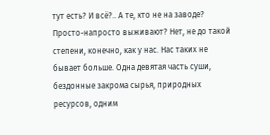тут есть? И всё?.. А те, кто не на заводе? Просто-напросто выживают? Нет, не до такой степени, конечно, как у нас. Нас таких не бывает больше. Одна девятая часть суши, бездонные закрома сырья, природных ресурсов, одним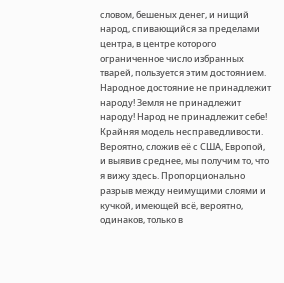словом, бешеных денег, и нищий народ, спивающийся за пределами центра, в центре которого ограниченное число избранных тварей, пользуется этим достоянием. Народное достояние не принадлежит народу! Земля не принадлежит народу! Народ не принадлежит себе! Крайняя модель несправедливости. Вероятно, сложив её с США, Европой, и выявив среднее, мы получим то, что я вижу здесь. Пропорционально разрыв между неимущими слоями и кучкой, имеющей всё, вероятно, одинаков, только в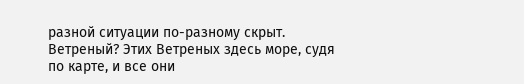разной ситуации по-разному скрыт. Ветреный? Этих Ветреных здесь море, судя по карте, и все они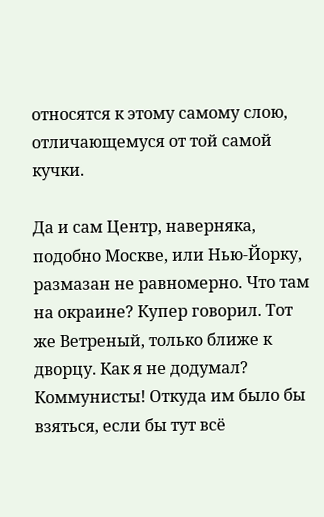относятся к этому самому слою, отличающемуся от той самой кучки.

Да и сам Центр, наверняка, подобно Москве, или Нью-Йорку, размазан не равномерно. Что там на окраине? Купер говорил. Тот же Ветреный, только ближе к дворцу. Как я не додумал? Коммунисты! Откуда им было бы взяться, если бы тут всё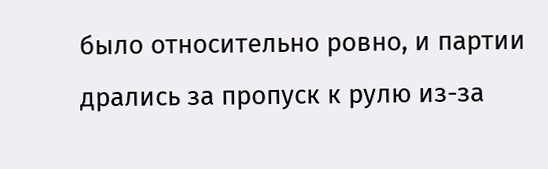было относительно ровно, и партии дрались за пропуск к рулю из-за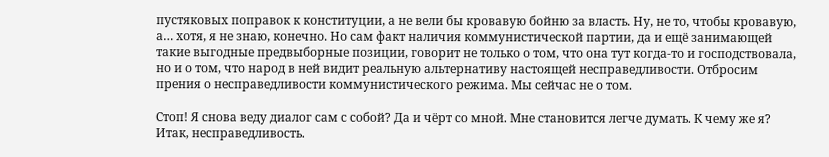пустяковых поправок к конституции, а не вели бы кровавую бойню за власть. Ну, не то, чтобы кровавую, а… хотя, я не знаю, конечно. Но сам факт наличия коммунистической партии, да и ещё занимающей такие выгодные предвыборные позиции, говорит не только о том, что она тут когда-то и господствовала, но и о том, что народ в ней видит реальную альтернативу настоящей несправедливости. Отбросим прения о несправедливости коммунистического режима. Мы сейчас не о том.

Стоп! Я снова веду диалог сам с собой? Да и чёрт со мной. Мне становится легче думать. К чему же я? Итак, несправедливость.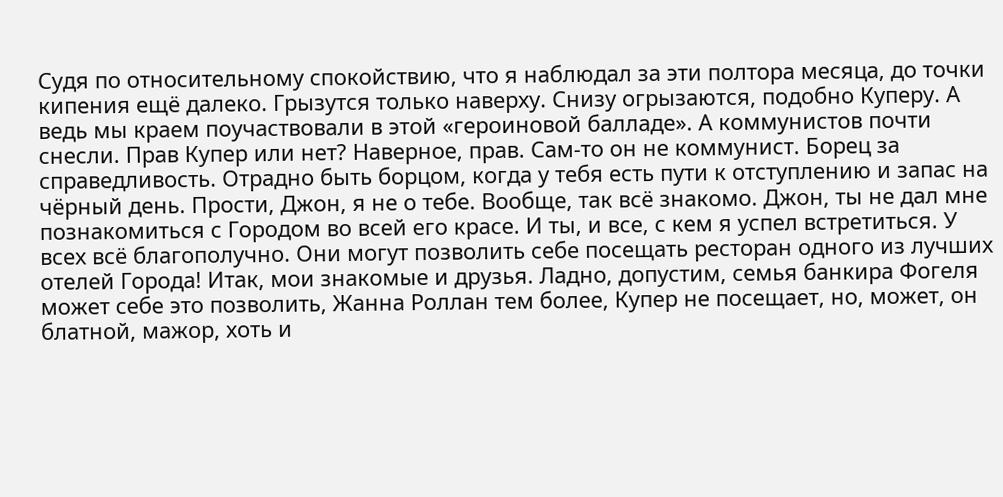Судя по относительному спокойствию, что я наблюдал за эти полтора месяца, до точки кипения ещё далеко. Грызутся только наверху. Снизу огрызаются, подобно Куперу. А ведь мы краем поучаствовали в этой «героиновой балладе». А коммунистов почти снесли. Прав Купер или нет? Наверное, прав. Сам-то он не коммунист. Борец за справедливость. Отрадно быть борцом, когда у тебя есть пути к отступлению и запас на чёрный день. Прости, Джон, я не о тебе. Вообще, так всё знакомо. Джон, ты не дал мне познакомиться с Городом во всей его красе. И ты, и все, с кем я успел встретиться. У всех всё благополучно. Они могут позволить себе посещать ресторан одного из лучших отелей Города! Итак, мои знакомые и друзья. Ладно, допустим, семья банкира Фогеля может себе это позволить, Жанна Роллан тем более, Купер не посещает, но, может, он блатной, мажор, хоть и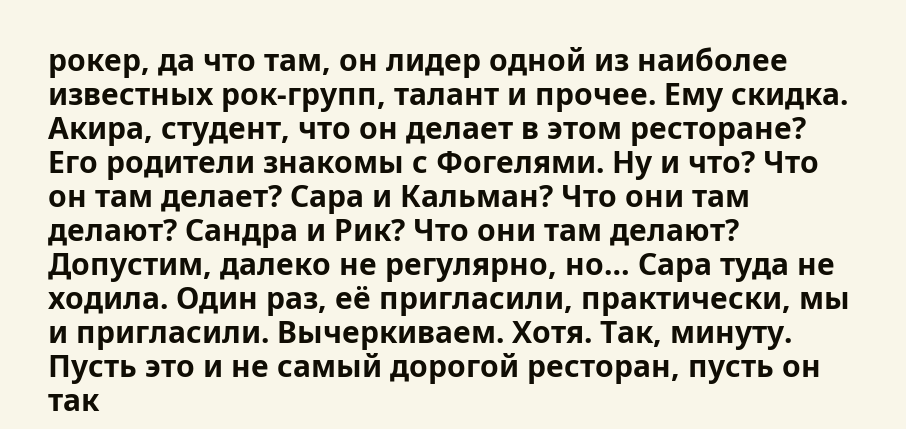рокер, да что там, он лидер одной из наиболее известных рок-групп, талант и прочее. Ему скидка. Акира, студент, что он делает в этом ресторане? Его родители знакомы с Фогелями. Ну и что? Что он там делает? Сара и Кальман? Что они там делают? Сандра и Рик? Что они там делают? Допустим, далеко не регулярно, но… Сара туда не ходила. Один раз, её пригласили, практически, мы и пригласили. Вычеркиваем. Хотя. Так, минуту. Пусть это и не самый дорогой ресторан, пусть он так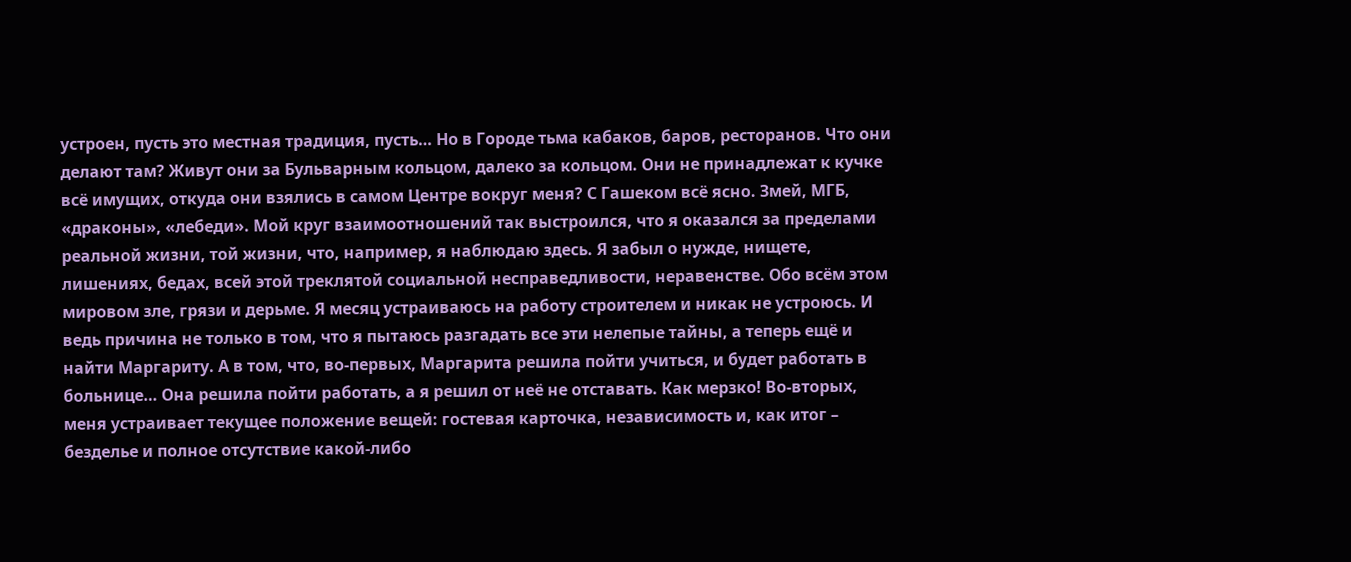устроен, пусть это местная традиция, пусть… Но в Городе тьма кабаков, баров, ресторанов. Что они делают там? Живут они за Бульварным кольцом, далеко за кольцом. Они не принадлежат к кучке всё имущих, откуда они взялись в самом Центре вокруг меня? С Гашеком всё ясно. Змей, МГБ, «драконы», «лебеди». Мой круг взаимоотношений так выстроился, что я оказался за пределами реальной жизни, той жизни, что, например, я наблюдаю здесь. Я забыл о нужде, нищете, лишениях, бедах, всей этой треклятой социальной несправедливости, неравенстве. Обо всём этом мировом зле, грязи и дерьме. Я месяц устраиваюсь на работу строителем и никак не устроюсь. И ведь причина не только в том, что я пытаюсь разгадать все эти нелепые тайны, а теперь ещё и найти Маргариту. А в том, что, во-первых, Маргарита решила пойти учиться, и будет работать в больнице… Она решила пойти работать, а я решил от неё не отставать. Как мерзко! Во-вторых, меня устраивает текущее положение вещей: гостевая карточка, независимость и, как итог – безделье и полное отсутствие какой-либо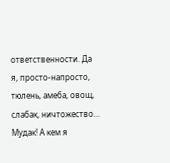ответственности. Да я, просто-напросто, тюлень, амеба, овощ, слабак, ничтожество… Мудак! А кем я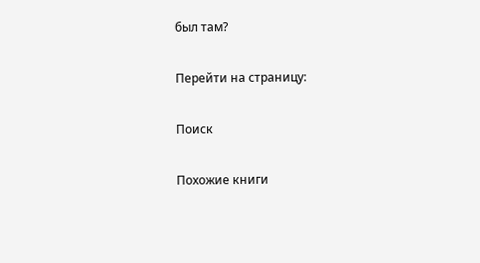был там?

Перейти на страницу:

Поиск

Похожие книги